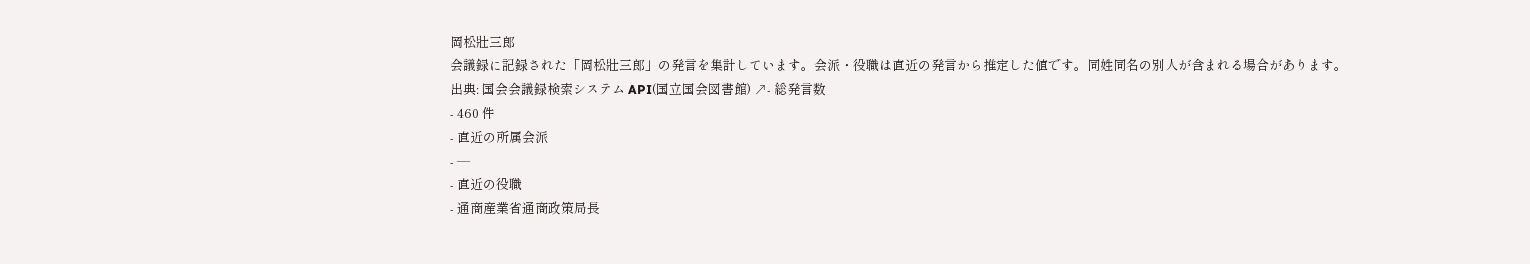岡松壯三郎
会議録に記録された「岡松壯三郎」の発言を集計しています。会派・役職は直近の発言から推定した値です。同姓同名の別人が含まれる場合があります。
出典: 国会会議録検索システム API(国立国会図書館) ↗- 総発言数
- 460 件
- 直近の所属会派
- —
- 直近の役職
- 通商産業省通商政策局長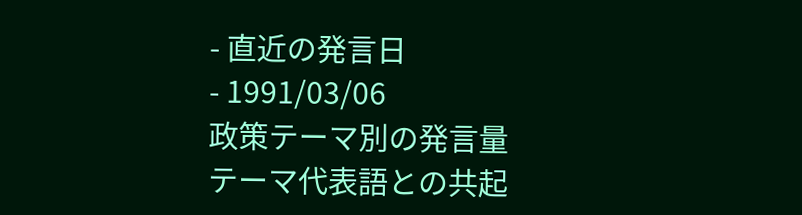- 直近の発言日
- 1991/03/06
政策テーマ別の発言量
テーマ代表語との共起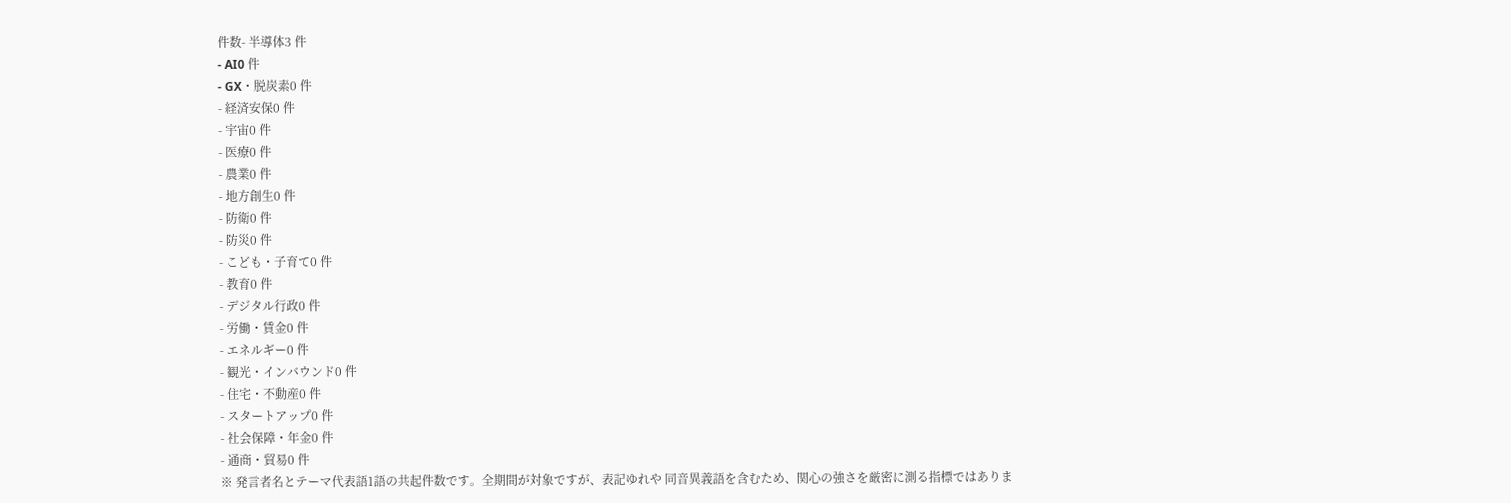件数- 半導体3 件
- AI0 件
- GX・脱炭素0 件
- 経済安保0 件
- 宇宙0 件
- 医療0 件
- 農業0 件
- 地方創生0 件
- 防衛0 件
- 防災0 件
- こども・子育て0 件
- 教育0 件
- デジタル行政0 件
- 労働・賃金0 件
- エネルギー0 件
- 観光・インバウンド0 件
- 住宅・不動産0 件
- スタートアップ0 件
- 社会保障・年金0 件
- 通商・貿易0 件
※ 発言者名とテーマ代表語1語の共起件数です。全期間が対象ですが、表記ゆれや 同音異義語を含むため、関心の強さを厳密に測る指標ではありま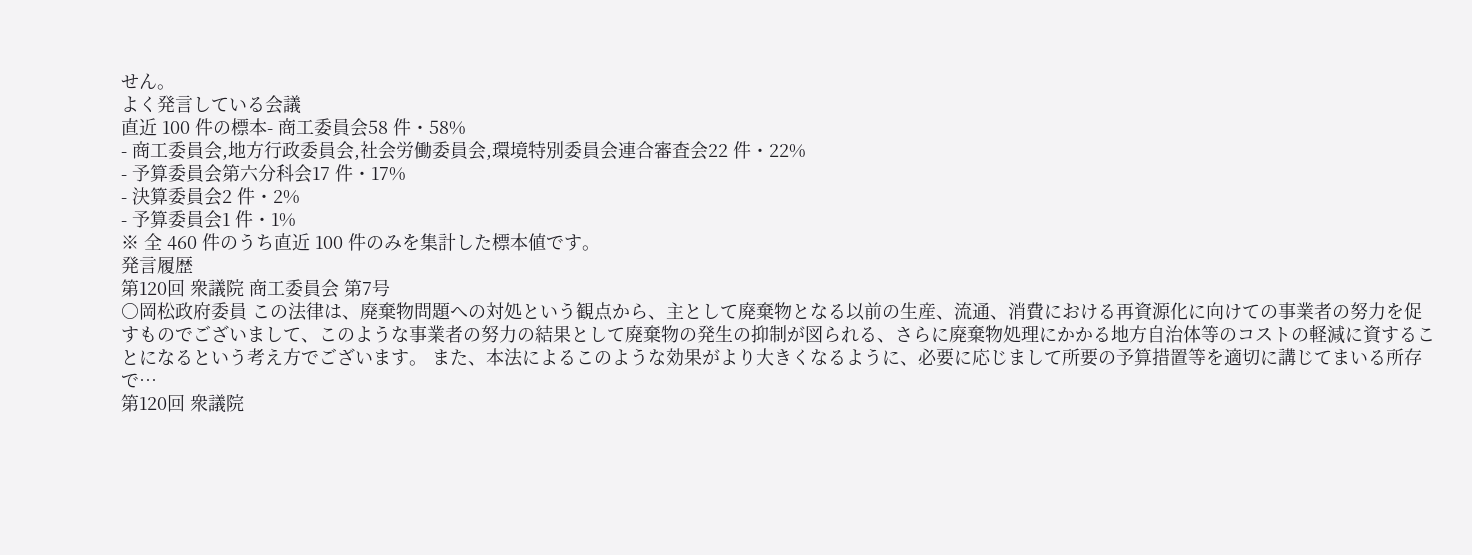せん。
よく発言している会議
直近 100 件の標本- 商工委員会58 件・58%
- 商工委員会,地方行政委員会,社会労働委員会,環境特別委員会連合審査会22 件・22%
- 予算委員会第六分科会17 件・17%
- 決算委員会2 件・2%
- 予算委員会1 件・1%
※ 全 460 件のうち直近 100 件のみを集計した標本値です。
発言履歴
第120回 衆議院 商工委員会 第7号
○岡松政府委員 この法律は、廃棄物問題への対処という観点から、主として廃棄物となる以前の生産、流通、消費における再資源化に向けての事業者の努力を促すものでございまして、このような事業者の努力の結果として廃棄物の発生の抑制が図られる、さらに廃棄物処理にかかる地方自治体等のコストの軽減に資することになるという考え方でございます。 また、本法によるこのような効果がより大きくなるように、必要に応じまして所要の予算措置等を適切に講じてまいる所存で…
第120回 衆議院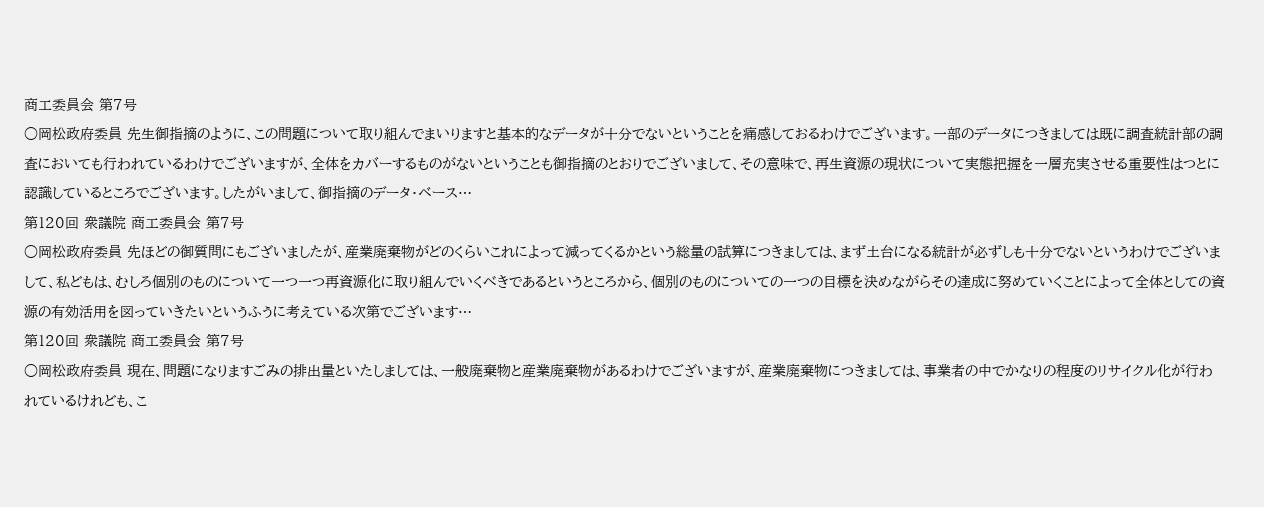商工委員会 第7号
○岡松政府委員 先生御指摘のように、この問題について取り組んでまいりますと基本的なデータが十分でないということを痛感しておるわけでございます。一部のデータにつきましては既に調査統計部の調査においても行われているわけでございますが、全体をカバーするものがないということも御指摘のとおりでございまして、その意味で、再生資源の現状について実態把握を一層充実させる重要性はつとに認識しているところでございます。したがいまして、御指摘のデータ・ベース…
第120回 衆議院 商工委員会 第7号
○岡松政府委員 先ほどの御質問にもございましたが、産業廃棄物がどのくらいこれによって減ってくるかという総量の試算につきましては、まず土台になる統計が必ずしも十分でないというわけでございまして、私どもは、むしろ個別のものについて一つ一つ再資源化に取り組んでいくべきであるというところから、個別のものについての一つの目標を決めながらその達成に努めていくことによって全体としての資源の有効活用を図っていきたいというふうに考えている次第でございます…
第120回 衆議院 商工委員会 第7号
○岡松政府委員 現在、問題になりますごみの排出量といたしましては、一般廃棄物と産業廃棄物があるわけでございますが、産業廃棄物につきましては、事業者の中でかなりの程度のリサイクル化が行われているけれども、こ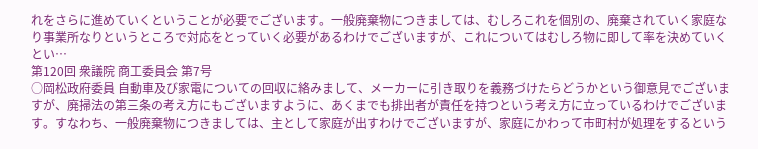れをさらに進めていくということが必要でございます。一般廃棄物につきましては、むしろこれを個別の、廃棄されていく家庭なり事業所なりというところで対応をとっていく必要があるわけでございますが、これについてはむしろ物に即して率を決めていくとい…
第120回 衆議院 商工委員会 第7号
○岡松政府委員 自動車及び家電についての回収に絡みまして、メーカーに引き取りを義務づけたらどうかという御意見でございますが、廃掃法の第三条の考え方にもございますように、あくまでも排出者が責任を持つという考え方に立っているわけでございます。すなわち、一般廃棄物につきましては、主として家庭が出すわけでございますが、家庭にかわって市町村が処理をするという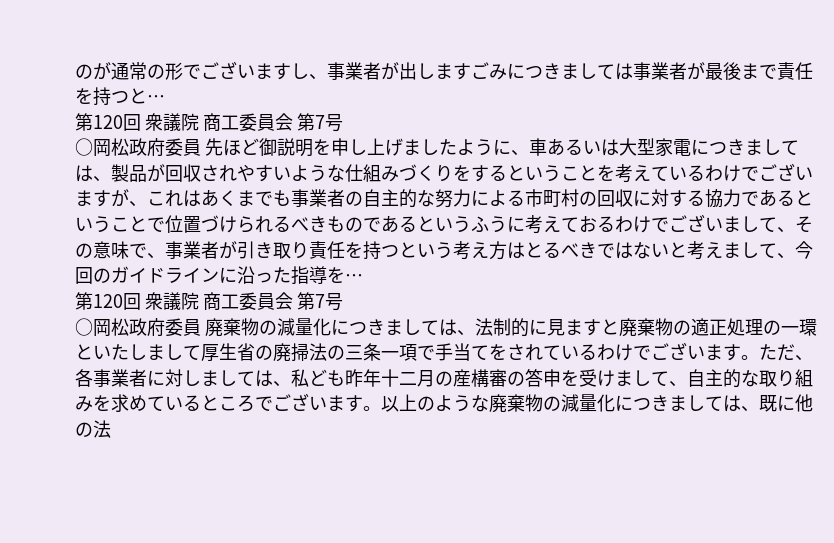のが通常の形でございますし、事業者が出しますごみにつきましては事業者が最後まで責任を持つと…
第120回 衆議院 商工委員会 第7号
○岡松政府委員 先ほど御説明を申し上げましたように、車あるいは大型家電につきましては、製品が回収されやすいような仕組みづくりをするということを考えているわけでございますが、これはあくまでも事業者の自主的な努力による市町村の回収に対する協力であるということで位置づけられるべきものであるというふうに考えておるわけでございまして、その意味で、事業者が引き取り責任を持つという考え方はとるべきではないと考えまして、今回のガイドラインに沿った指導を…
第120回 衆議院 商工委員会 第7号
○岡松政府委員 廃棄物の減量化につきましては、法制的に見ますと廃棄物の適正処理の一環といたしまして厚生省の廃掃法の三条一項で手当てをされているわけでございます。ただ、各事業者に対しましては、私ども昨年十二月の産構審の答申を受けまして、自主的な取り組みを求めているところでございます。以上のような廃棄物の減量化につきましては、既に他の法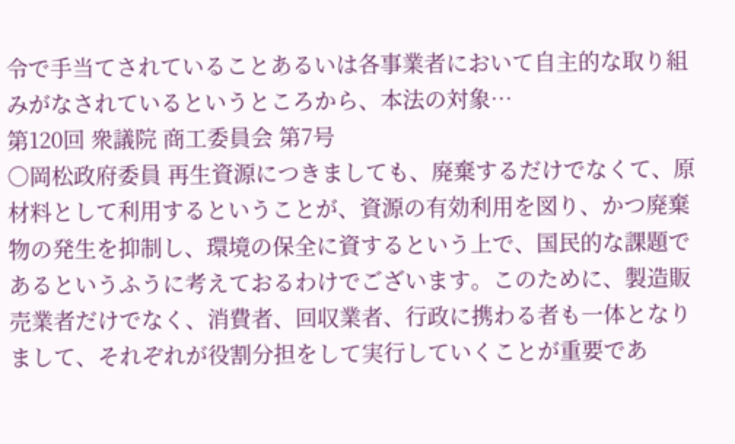令で手当てされていることあるいは各事業者において自主的な取り組みがなされているというところから、本法の対象…
第120回 衆議院 商工委員会 第7号
○岡松政府委員 再生資源につきましても、廃棄するだけでなくて、原材料として利用するということが、資源の有効利用を図り、かつ廃棄物の発生を抑制し、環境の保全に資するという上で、国民的な課題であるというふうに考えておるわけでございます。このために、製造販売業者だけでなく、消費者、回収業者、行政に携わる者も一体となりまして、それぞれが役割分担をして実行していくことが重要であ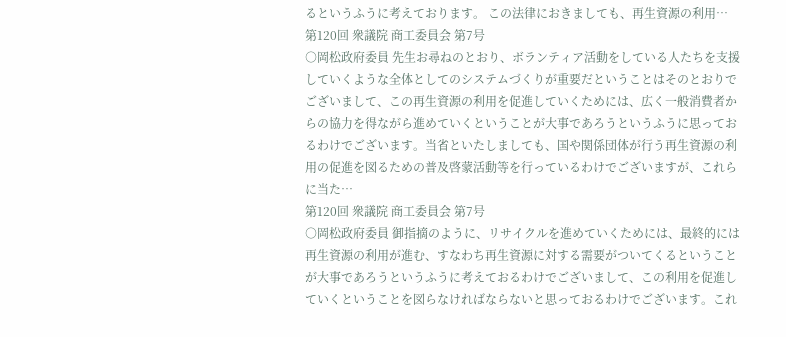るというふうに考えております。 この法律におきましても、再生資源の利用…
第120回 衆議院 商工委員会 第7号
○岡松政府委員 先生お尋ねのとおり、ボランティア活動をしている人たちを支援していくような全体としてのシステムづくりが重要だということはそのとおりでございまして、この再生資源の利用を促進していくためには、広く一般消費者からの協力を得ながら進めていくということが大事であろうというふうに思っておるわけでございます。当省といたしましても、国や関係団体が行う再生資源の利用の促進を図るための普及啓蒙活動等を行っているわけでございますが、これらに当た…
第120回 衆議院 商工委員会 第7号
○岡松政府委員 御指摘のように、リサイクルを進めていくためには、最終的には再生資源の利用が進む、すなわち再生資源に対する需要がついてくるということが大事であろうというふうに考えておるわけでございまして、この利用を促進していくということを図らなければならないと思っておるわけでございます。これ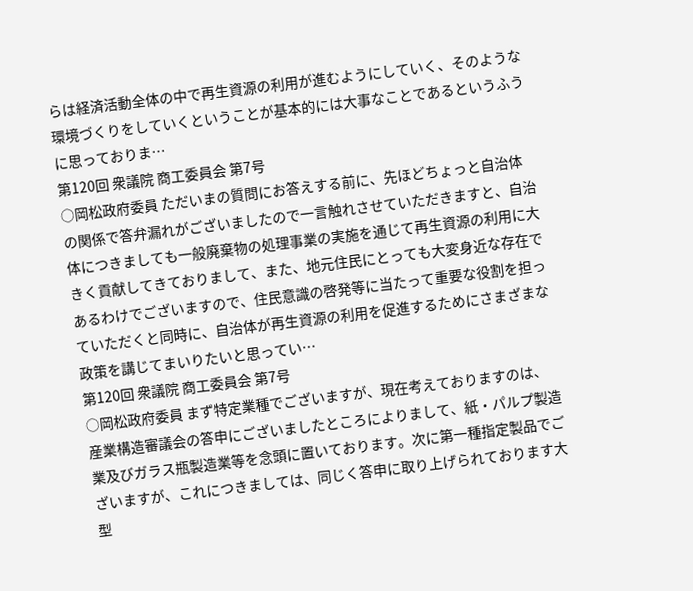らは経済活動全体の中で再生資源の利用が進むようにしていく、そのような環境づくりをしていくということが基本的には大事なことであるというふうに思っておりま…
第120回 衆議院 商工委員会 第7号
○岡松政府委員 ただいまの質問にお答えする前に、先ほどちょっと自治体の関係で答弁漏れがございましたので一言触れさせていただきますと、自治体につきましても一般廃棄物の処理事業の実施を通じて再生資源の利用に大きく貢献してきておりまして、また、地元住民にとっても大変身近な存在であるわけでございますので、住民意識の啓発等に当たって重要な役割を担っていただくと同時に、自治体が再生資源の利用を促進するためにさまざまな政策を講じてまいりたいと思ってい…
第120回 衆議院 商工委員会 第7号
○岡松政府委員 まず特定業種でございますが、現在考えておりますのは、産業構造審議会の答申にございましたところによりまして、紙・パルプ製造業及びガラス瓶製造業等を念頭に置いております。次に第一種指定製品でございますが、これにつきましては、同じく答申に取り上げられております大型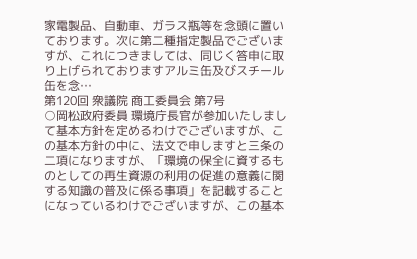家電製品、自動車、ガラス瓶等を念頭に置いております。次に第二種指定製品でございますが、これにつきましては、同じく答申に取り上げられておりますアルミ缶及びスチール缶を念…
第120回 衆議院 商工委員会 第7号
○岡松政府委員 環境庁長官が参加いたしまして基本方針を定めるわけでございますが、この基本方針の中に、法文で申しますと三条の二項になりますが、「環境の保全に資するものとしての再生資源の利用の促進の意義に関する知識の普及に係る事項」を記載することになっているわけでございますが、この基本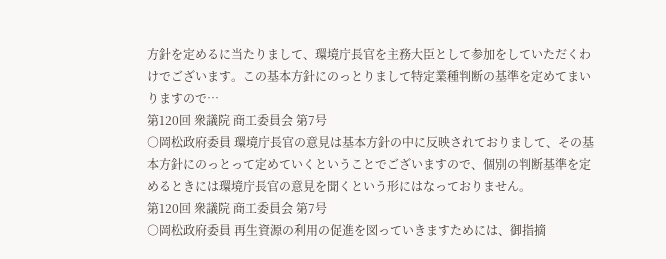方針を定めるに当たりまして、環境庁長官を主務大臣として参加をしていただくわけでございます。この基本方針にのっとりまして特定業種判断の基準を定めてまいりますので…
第120回 衆議院 商工委員会 第7号
○岡松政府委員 環境庁長官の意見は基本方針の中に反映されておりまして、その基本方針にのっとって定めていくということでございますので、個別の判断基準を定めるときには環境庁長官の意見を聞くという形にはなっておりません。
第120回 衆議院 商工委員会 第7号
○岡松政府委員 再生資源の利用の促進を図っていきますためには、御指摘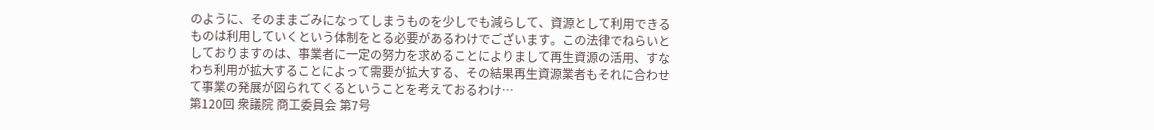のように、そのままごみになってしまうものを少しでも減らして、資源として利用できるものは利用していくという体制をとる必要があるわけでございます。この法律でねらいとしておりますのは、事業者に一定の努力を求めることによりまして再生資源の活用、すなわち利用が拡大することによって需要が拡大する、その結果再生資源業者もそれに合わせて事業の発展が図られてくるということを考えておるわけ…
第120回 衆議院 商工委員会 第7号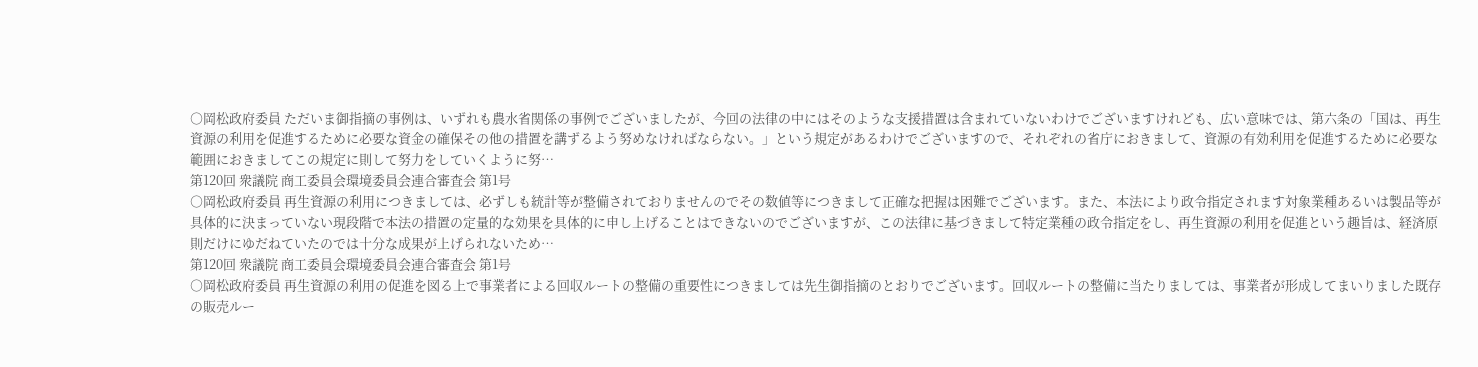○岡松政府委員 ただいま御指摘の事例は、いずれも農水省関係の事例でございましたが、今回の法律の中にはそのような支援措置は含まれていないわけでございますけれども、広い意味では、第六条の「国は、再生資源の利用を促進するために必要な資金の確保その他の措置を講ずるよう努めなければならない。」という規定があるわけでございますので、それぞれの省庁におきまして、資源の有効利用を促進するために必要な範囲におきましてこの規定に則して努力をしていくように努…
第120回 衆議院 商工委員会環境委員会連合審査会 第1号
○岡松政府委員 再生資源の利用につきましては、必ずしも統計等が整備されておりませんのでその数値等につきまして正確な把握は困難でございます。また、本法により政令指定されます対象業種あるいは製品等が具体的に決まっていない現段階で本法の措置の定量的な効果を具体的に申し上げることはできないのでございますが、この法律に基づきまして特定業種の政令指定をし、再生資源の利用を促進という趣旨は、経済原則だけにゆだねていたのでは十分な成果が上げられないため…
第120回 衆議院 商工委員会環境委員会連合審査会 第1号
○岡松政府委員 再生資源の利用の促進を図る上で事業者による回収ルートの整備の重要性につきましては先生御指摘のとおりでございます。回収ルートの整備に当たりましては、事業者が形成してまいりました既存の販売ルー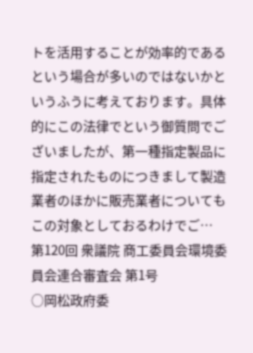トを活用することが効率的であるという場合が多いのではないかというふうに考えております。具体的にこの法律でという御質問でございましたが、第一種指定製品に指定されたものにつきまして製造業者のほかに販売業者についてもこの対象としておるわけでご…
第120回 衆議院 商工委員会環境委員会連合審査会 第1号
○岡松政府委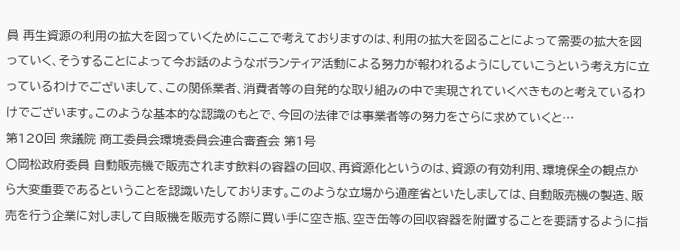員 再生資源の利用の拡大を図っていくためにここで考えておりますのは、利用の拡大を図ることによって需要の拡大を図っていく、そうすることによって今お話のようなボランティア活動による努力が報われるようにしていこうという考え方に立っているわけでございまして、この関係業者、消費者等の自発的な取り組みの中で実現されていくべきものと考えているわけでございます。このような基本的な認識のもとで、今回の法律では事業者等の努力をさらに求めていくと…
第120回 衆議院 商工委員会環境委員会連合審査会 第1号
○岡松政府委員 自動販売機で販売されます飲料の容器の回収、再資源化というのは、資源の有効利用、環境保全の観点から大変重要であるということを認識いたしております。このような立場から通産省といたしましては、自動販売機の製造、販売を行う企業に対しまして自販機を販売する際に買い手に空き瓶、空き缶等の回収容器を附置することを要請するように指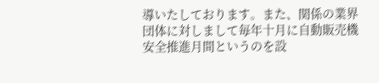導いたしております。また、関係の業界団体に対しまして毎年十月に自動販売機安全推進月間というのを設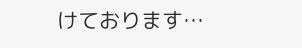けております…